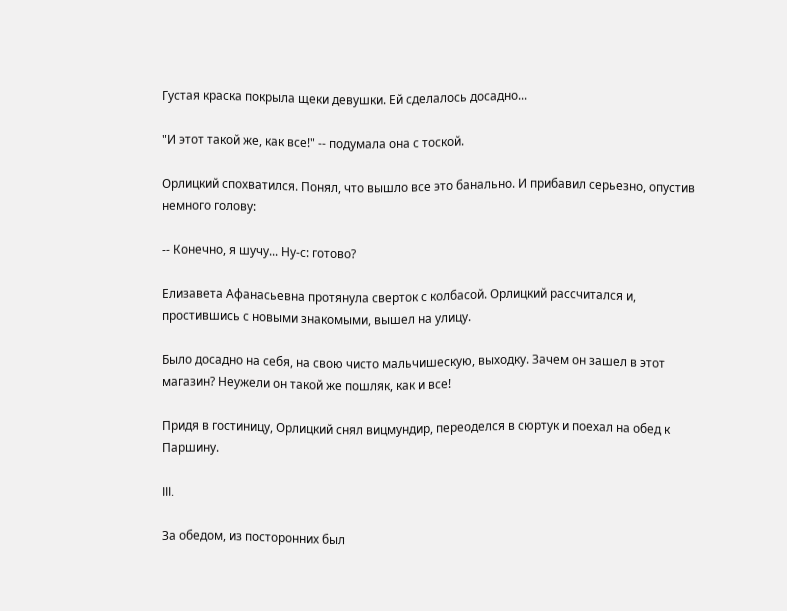Густая краска покрыла щеки девушки. Ей сделалось досадно...

"И этот такой же, как все!" -- подумала она с тоской.

Орлицкий спохватился. Понял, что вышло все это банально. И прибавил серьезно, опустив немного голову:

-- Конечно, я шучу... Ну-с: готово?

Елизавета Афанасьевна протянула сверток с колбасой. Орлицкий рассчитался и, простившись с новыми знакомыми, вышел на улицу.

Было досадно на себя, на свою чисто мальчишескую, выходку. Зачем он зашел в этот магазин? Неужели он такой же пошляк, как и все!

Придя в гостиницу, Орлицкий снял вицмундир, переоделся в сюртук и поехал на обед к Паршину.

III.

За обедом, из посторонних был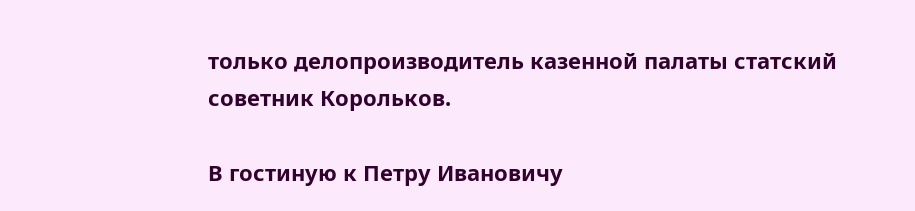только делопроизводитель казенной палаты статский советник Корольков.

В гостиную к Петру Ивановичу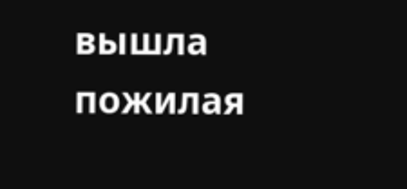вышла пожилая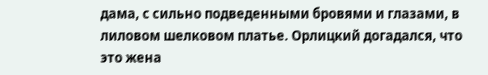дама, с сильно подведенными бровями и глазами, в лиловом шелковом платье. Орлицкий догадался, что это жена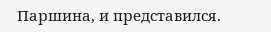Паршина, и представился.